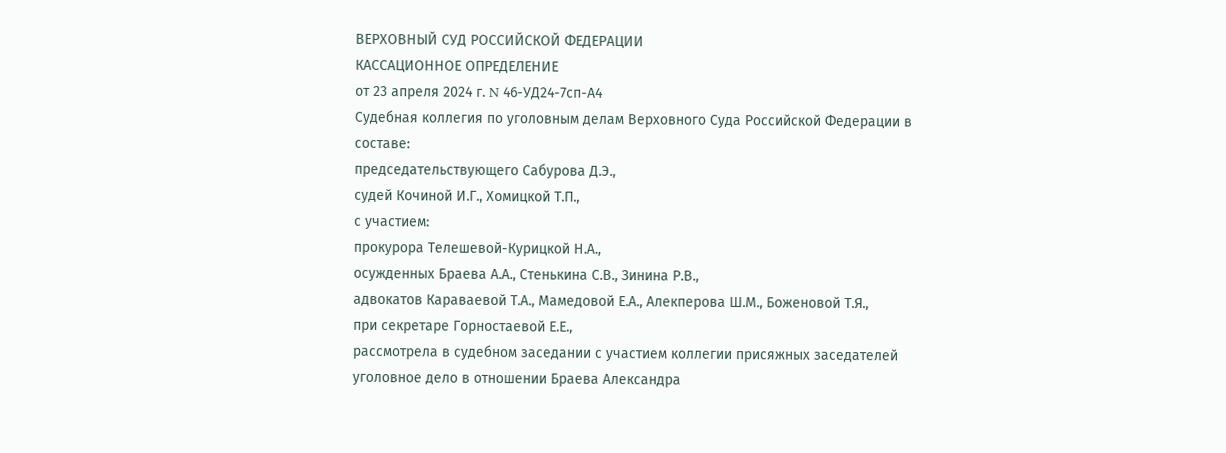ВЕРХОВНЫЙ СУД РОССИЙСКОЙ ФЕДЕРАЦИИ
КАССАЦИОННОЕ ОПРЕДЕЛЕНИЕ
от 23 апреля 2024 г. N 46-УД24-7сп-А4
Судебная коллегия по уголовным делам Верховного Суда Российской Федерации в составе:
председательствующего Сабурова Д.Э.,
судей Кочиной И.Г., Хомицкой Т.П.,
с участием:
прокурора Телешевой-Курицкой Н.А.,
осужденных Браева А.А., Стенькина С.В., Зинина Р.В.,
адвокатов Караваевой Т.А., Мамедовой Е.А., Алекперова Ш.М., Боженовой Т.Я.,
при секретаре Горностаевой Е.Е.,
рассмотрела в судебном заседании с участием коллегии присяжных заседателей уголовное дело в отношении Браева Александра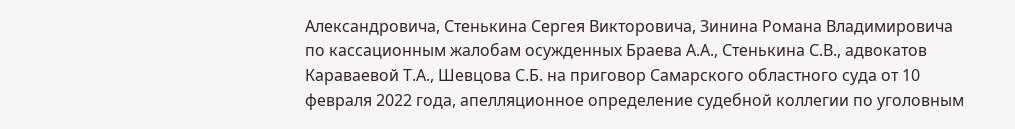Александровича, Стенькина Сергея Викторовича, Зинина Романа Владимировича по кассационным жалобам осужденных Браева А.А., Стенькина С.В., адвокатов Караваевой Т.А., Шевцова С.Б. на приговор Самарского областного суда от 10 февраля 2022 года, апелляционное определение судебной коллегии по уголовным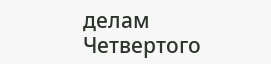делам Четвертого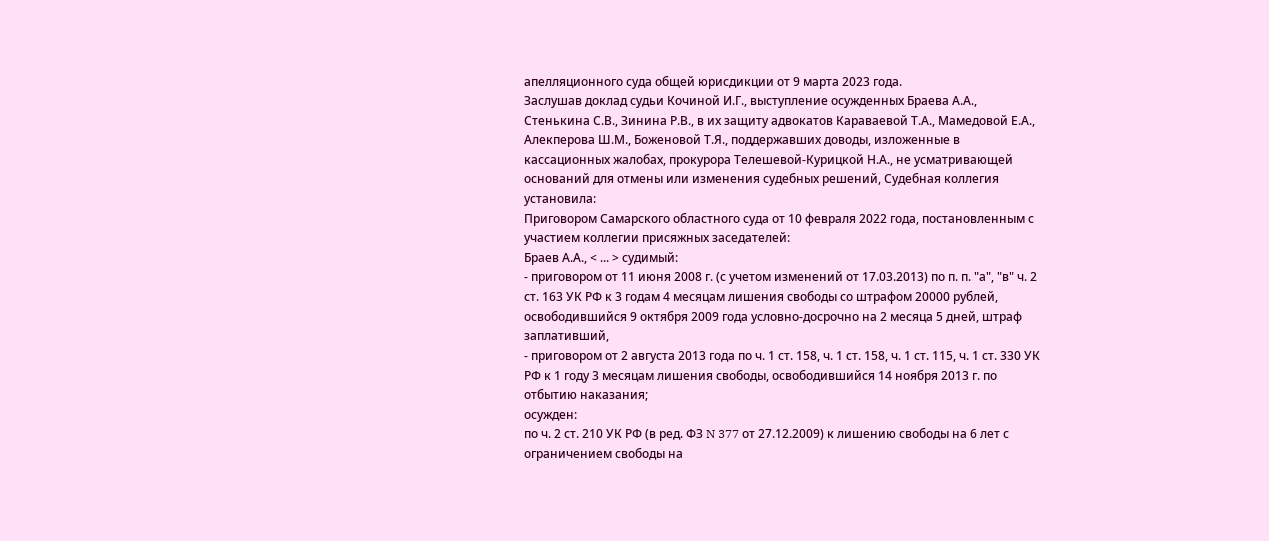апелляционного суда общей юрисдикции от 9 марта 2023 года.
Заслушав доклад судьи Кочиной И.Г., выступление осужденных Браева А.А., Стенькина С.В., Зинина Р.В., в их защиту адвокатов Караваевой Т.А., Мамедовой Е.А., Алекперова Ш.М., Боженовой Т.Я., поддержавших доводы, изложенные в кассационных жалобах, прокурора Телешевой-Курицкой Н.А., не усматривающей оснований для отмены или изменения судебных решений, Судебная коллегия
установила:
Приговором Самарского областного суда от 10 февраля 2022 года, постановленным с участием коллегии присяжных заседателей:
Браев А.А., < ... > судимый:
- приговором от 11 июня 2008 г. (с учетом изменений от 17.03.2013) по п. п. "а", "в" ч. 2 ст. 163 УК РФ к 3 годам 4 месяцам лишения свободы со штрафом 20000 рублей, освободившийся 9 октября 2009 года условно-досрочно на 2 месяца 5 дней, штраф заплативший,
- приговором от 2 августа 2013 года по ч. 1 ст. 158, ч. 1 ст. 158, ч. 1 ст. 115, ч. 1 ст. 330 УК РФ к 1 году 3 месяцам лишения свободы, освободившийся 14 ноября 2013 г. по отбытию наказания;
осужден:
по ч. 2 ст. 210 УК РФ (в ред. ФЗ N 377 от 27.12.2009) к лишению свободы на 6 лет с ограничением свободы на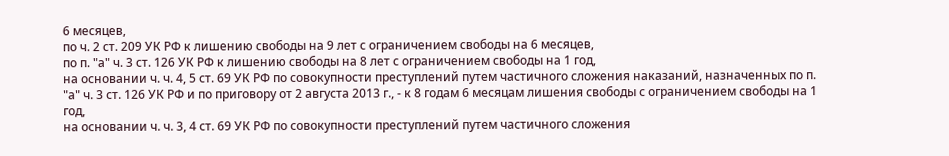6 месяцев,
по ч. 2 ст. 209 УК РФ к лишению свободы на 9 лет с ограничением свободы на 6 месяцев,
по п. "а" ч. 3 ст. 126 УК РФ к лишению свободы на 8 лет с ограничением свободы на 1 год,
на основании ч. ч. 4, 5 ст. 69 УК РФ по совокупности преступлений путем частичного сложения наказаний, назначенных по п. "а" ч. 3 ст. 126 УК РФ и по приговору от 2 августа 2013 г., - к 8 годам 6 месяцам лишения свободы с ограничением свободы на 1 год,
на основании ч. ч. 3, 4 ст. 69 УК РФ по совокупности преступлений путем частичного сложения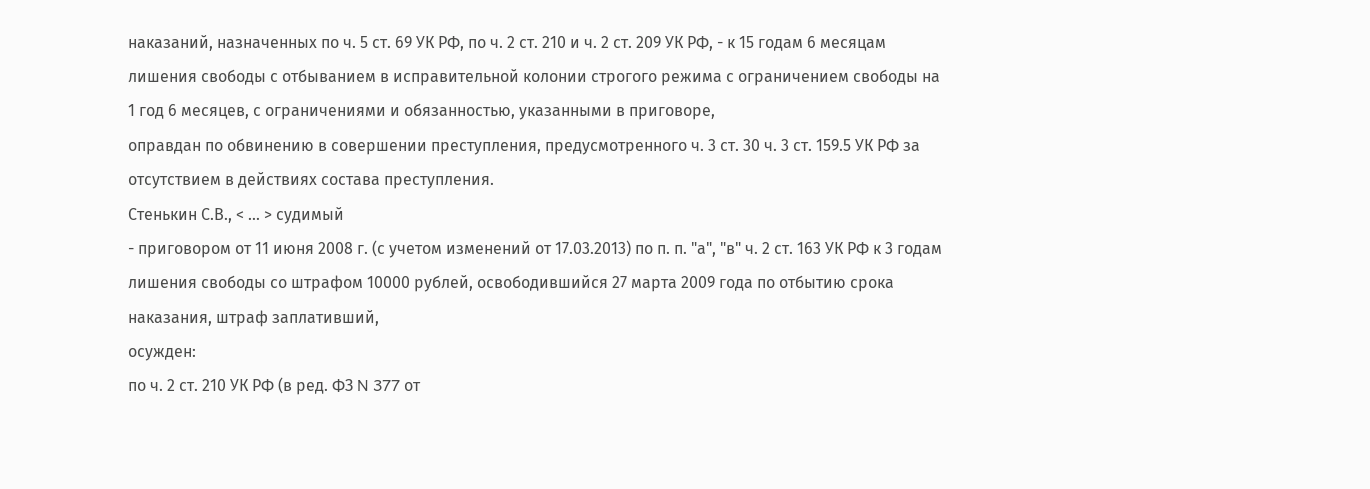наказаний, назначенных по ч. 5 ст. 69 УК РФ, по ч. 2 ст. 210 и ч. 2 ст. 209 УК РФ, - к 15 годам 6 месяцам лишения свободы с отбыванием в исправительной колонии строгого режима с ограничением свободы на 1 год 6 месяцев, с ограничениями и обязанностью, указанными в приговоре,
оправдан по обвинению в совершении преступления, предусмотренного ч. 3 ст. 30 ч. 3 ст. 159.5 УК РФ за отсутствием в действиях состава преступления.
Стенькин С.В., < ... > судимый
- приговором от 11 июня 2008 г. (с учетом изменений от 17.03.2013) по п. п. "а", "в" ч. 2 ст. 163 УК РФ к 3 годам лишения свободы со штрафом 10000 рублей, освободившийся 27 марта 2009 года по отбытию срока наказания, штраф заплативший,
осужден:
по ч. 2 ст. 210 УК РФ (в ред. ФЗ N 377 от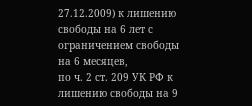27.12.2009) к лишению свободы на 6 лет с ограничением свободы на 6 месяцев,
по ч. 2 ст. 209 УК РФ к лишению свободы на 9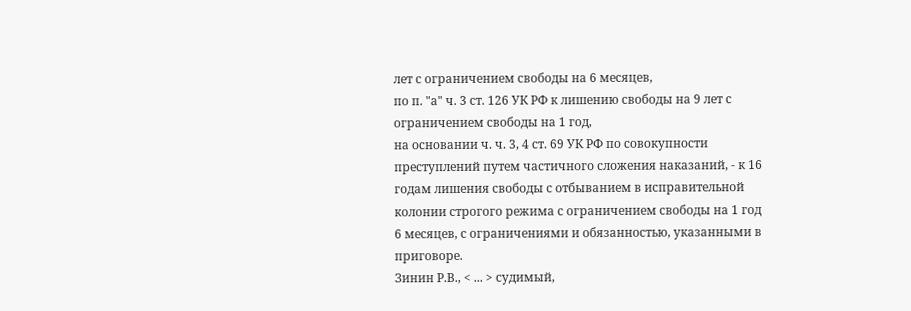лет с ограничением свободы на 6 месяцев,
по п. "а" ч. 3 ст. 126 УК РФ к лишению свободы на 9 лет с ограничением свободы на 1 год,
на основании ч. ч. 3, 4 ст. 69 УК РФ по совокупности преступлений путем частичного сложения наказаний, - к 16 годам лишения свободы с отбыванием в исправительной колонии строгого режима с ограничением свободы на 1 год 6 месяцев, с ограничениями и обязанностью, указанными в приговоре.
Зинин Р.В., < ... > судимый,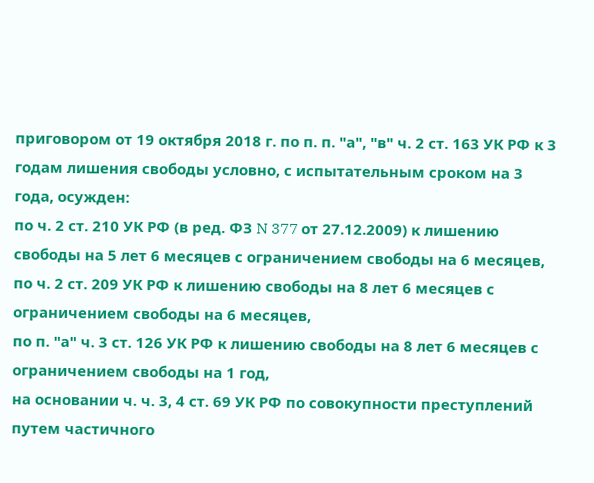приговором от 19 октября 2018 г. по п. п. "а", "в" ч. 2 ст. 163 УК РФ к 3 годам лишения свободы условно, с испытательным сроком на 3 года, осужден:
по ч. 2 ст. 210 УК РФ (в ред. ФЗ N 377 от 27.12.2009) к лишению свободы на 5 лет 6 месяцев с ограничением свободы на 6 месяцев,
по ч. 2 ст. 209 УК РФ к лишению свободы на 8 лет 6 месяцев с ограничением свободы на 6 месяцев,
по п. "а" ч. 3 ст. 126 УК РФ к лишению свободы на 8 лет 6 месяцев с ограничением свободы на 1 год,
на основании ч. ч. 3, 4 ст. 69 УК РФ по совокупности преступлений путем частичного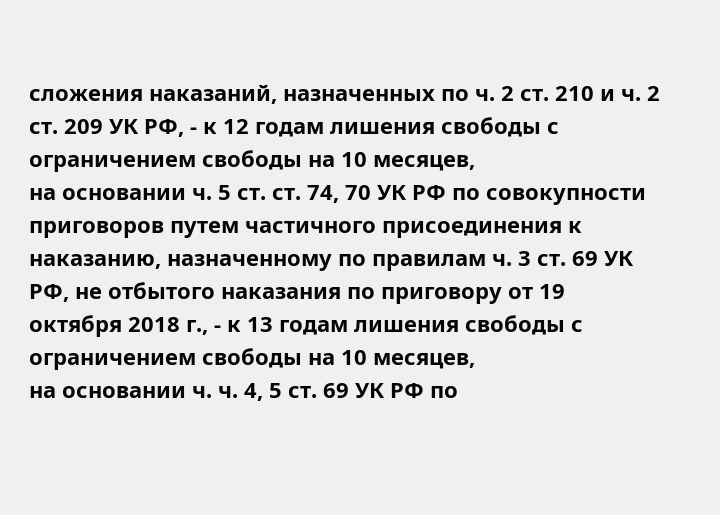сложения наказаний, назначенных по ч. 2 ст. 210 и ч. 2 ст. 209 УК РФ, - к 12 годам лишения свободы с ограничением свободы на 10 месяцев,
на основании ч. 5 ст. ст. 74, 70 УК РФ по совокупности приговоров путем частичного присоединения к наказанию, назначенному по правилам ч. 3 ст. 69 УК РФ, не отбытого наказания по приговору от 19 октября 2018 г., - к 13 годам лишения свободы с ограничением свободы на 10 месяцев,
на основании ч. ч. 4, 5 ст. 69 УК РФ по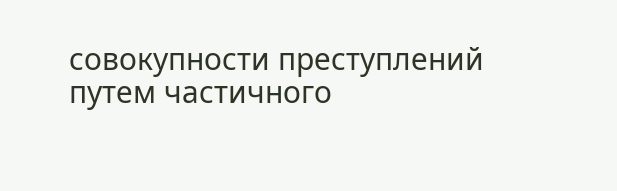совокупности преступлений путем частичного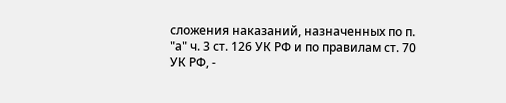сложения наказаний, назначенных по п. "а" ч. 3 ст. 126 УК РФ и по правилам ст. 70 УК РФ, -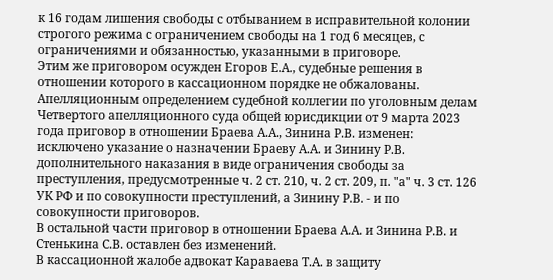к 16 годам лишения свободы с отбыванием в исправительной колонии строгого режима с ограничением свободы на 1 год 6 месяцев, с ограничениями и обязанностью, указанными в приговоре.
Этим же приговором осужден Егоров Е.А., судебные решения в отношении которого в кассационном порядке не обжалованы.
Апелляционным определением судебной коллегии по уголовным делам Четвертого апелляционного суда общей юрисдикции от 9 марта 2023 года приговор в отношении Браева А.А., Зинина Р.В. изменен:
исключено указание о назначении Браеву А.А. и Зинину Р.В. дополнительного наказания в виде ограничения свободы за преступления, предусмотренные ч. 2 ст. 210, ч. 2 ст. 209, п. "а" ч. 3 ст. 126 УК РФ и по совокупности преступлений, а Зинину Р.В. - и по совокупности приговоров.
В остальной части приговор в отношении Браева А.А. и Зинина Р.В. и Стенькина С.В. оставлен без изменений.
В кассационной жалобе адвокат Караваева Т.А. в защиту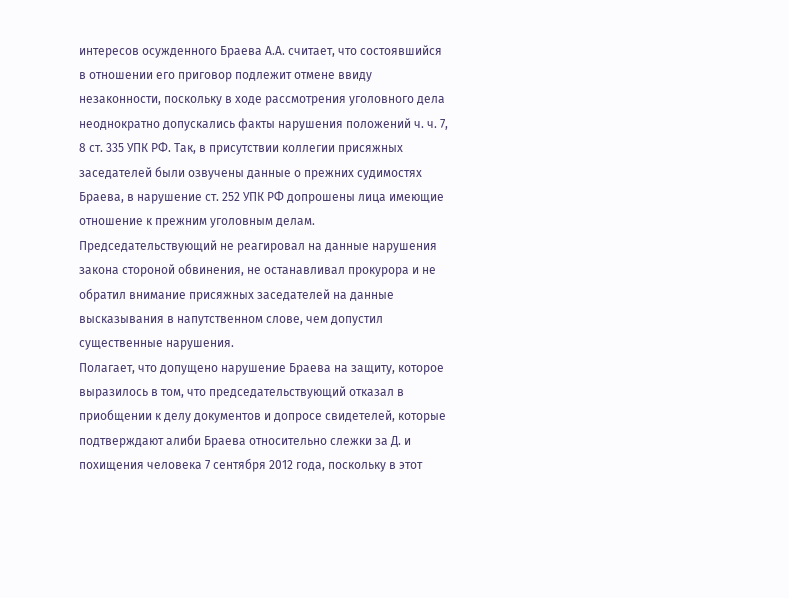интересов осужденного Браева А.А. считает, что состоявшийся в отношении его приговор подлежит отмене ввиду незаконности, поскольку в ходе рассмотрения уголовного дела неоднократно допускались факты нарушения положений ч. ч. 7, 8 ст. 335 УПК РФ. Так, в присутствии коллегии присяжных заседателей были озвучены данные о прежних судимостях Браева, в нарушение ст. 252 УПК РФ допрошены лица имеющие отношение к прежним уголовным делам. Председательствующий не реагировал на данные нарушения закона стороной обвинения, не останавливал прокурора и не обратил внимание присяжных заседателей на данные высказывания в напутственном слове, чем допустил существенные нарушения.
Полагает, что допущено нарушение Браева на защиту, которое выразилось в том, что председательствующий отказал в приобщении к делу документов и допросе свидетелей, которые подтверждают алиби Браева относительно слежки за Д. и похищения человека 7 сентября 2012 года, поскольку в этот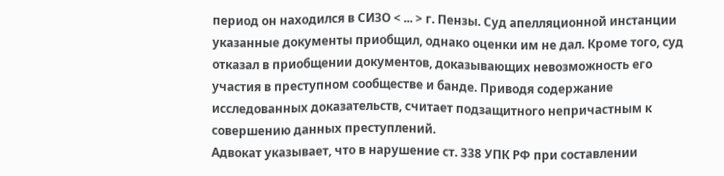период он находился в СИЗО < ... > г. Пензы. Суд апелляционной инстанции указанные документы приобщил, однако оценки им не дал. Кроме того, суд отказал в приобщении документов, доказывающих невозможность его участия в преступном сообществе и банде. Приводя содержание исследованных доказательств, считает подзащитного непричастным к совершению данных преступлений.
Адвокат указывает, что в нарушение ст. 338 УПК РФ при составлении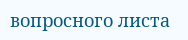вопросного листа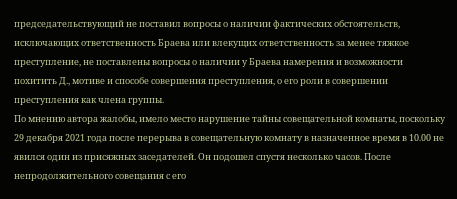председательствующий не поставил вопросы о наличии фактических обстоятельств, исключающих ответственность Браева или влекущих ответственность за менее тяжкое преступление, не поставлены вопросы о наличии у Браева намерения и возможности похитить Д., мотиве и способе совершения преступления, о его роли в совершении преступления как члена группы.
По мнению автора жалобы, имело место нарушение тайны совещательной комнаты, поскольку 29 декабря 2021 года после перерыва в совещательную комнату в назначенное время в 10.00 не явился один из присяжных заседателей. Он подошел спустя несколько часов. После непродолжительного совещания с его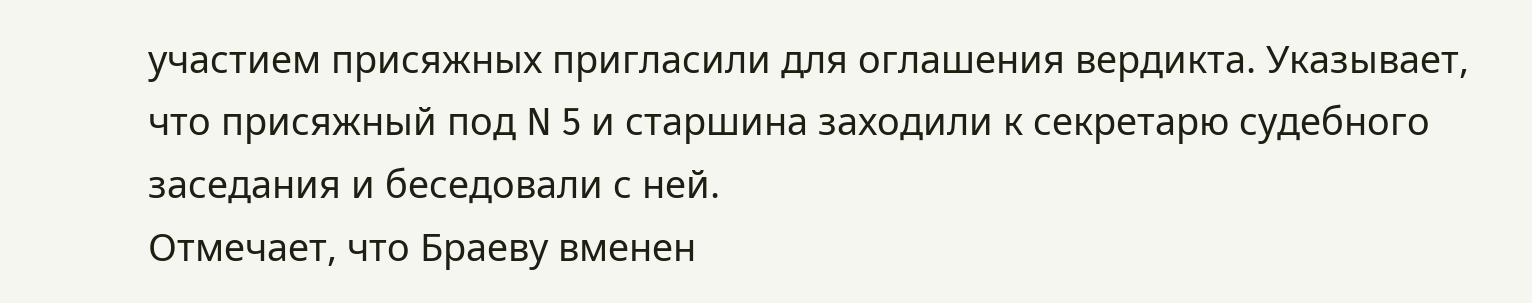участием присяжных пригласили для оглашения вердикта. Указывает, что присяжный под N 5 и старшина заходили к секретарю судебного заседания и беседовали с ней.
Отмечает, что Браеву вменен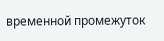временной промежуток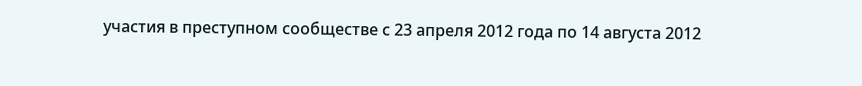участия в преступном сообществе с 23 апреля 2012 года по 14 августа 2012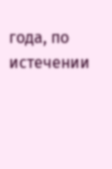года, по истечении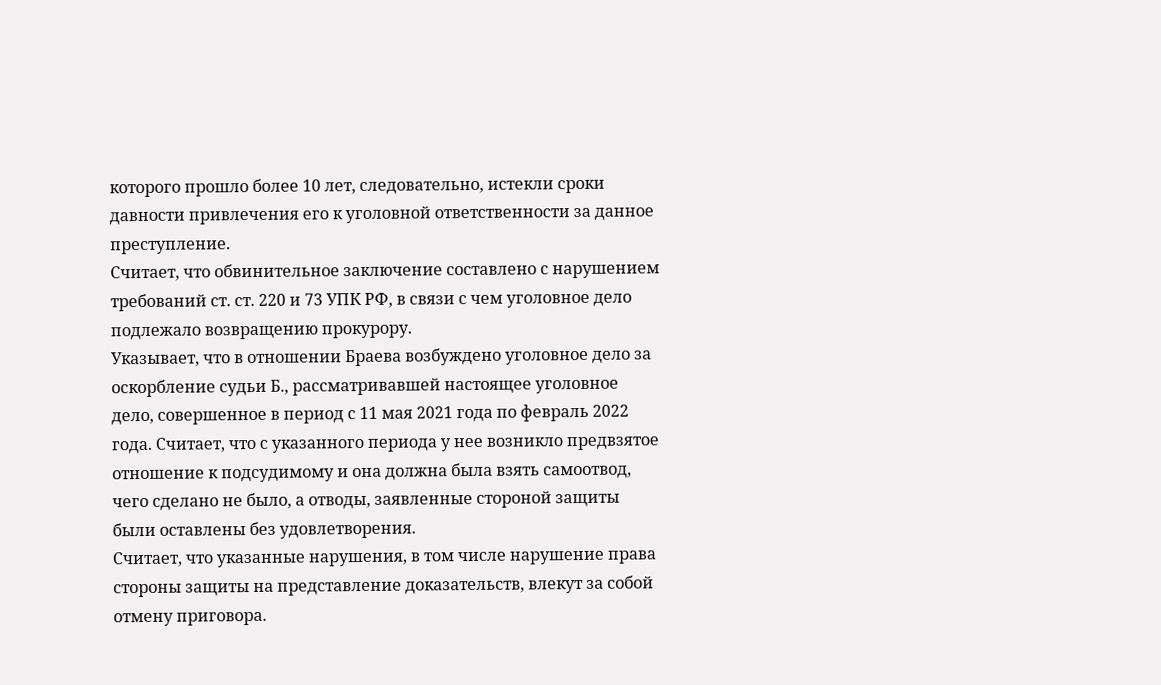которого прошло более 10 лет, следовательно, истекли сроки давности привлечения его к уголовной ответственности за данное преступление.
Считает, что обвинительное заключение составлено с нарушением требований ст. ст. 220 и 73 УПК РФ, в связи с чем уголовное дело подлежало возвращению прокурору.
Указывает, что в отношении Браева возбуждено уголовное дело за оскорбление судьи Б., рассматривавшей настоящее уголовное дело, совершенное в период с 11 мая 2021 года по февраль 2022 года. Считает, что с указанного периода у нее возникло предвзятое отношение к подсудимому и она должна была взять самоотвод, чего сделано не было, а отводы, заявленные стороной защиты были оставлены без удовлетворения.
Считает, что указанные нарушения, в том числе нарушение права стороны защиты на представление доказательств, влекут за собой отмену приговора.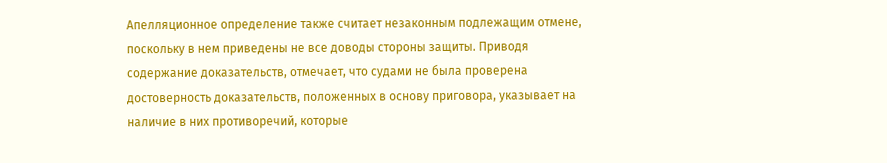Апелляционное определение также считает незаконным подлежащим отмене, поскольку в нем приведены не все доводы стороны защиты. Приводя содержание доказательств, отмечает, что судами не была проверена достоверность доказательств, положенных в основу приговора, указывает на наличие в них противоречий, которые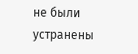не были устранены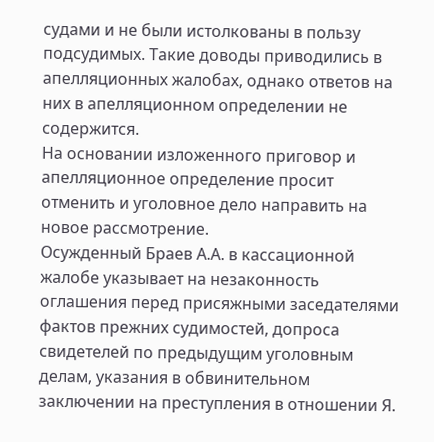судами и не были истолкованы в пользу подсудимых. Такие доводы приводились в апелляционных жалобах, однако ответов на них в апелляционном определении не содержится.
На основании изложенного приговор и апелляционное определение просит отменить и уголовное дело направить на новое рассмотрение.
Осужденный Браев А.А. в кассационной жалобе указывает на незаконность оглашения перед присяжными заседателями фактов прежних судимостей, допроса свидетелей по предыдущим уголовным делам, указания в обвинительном заключении на преступления в отношении Я.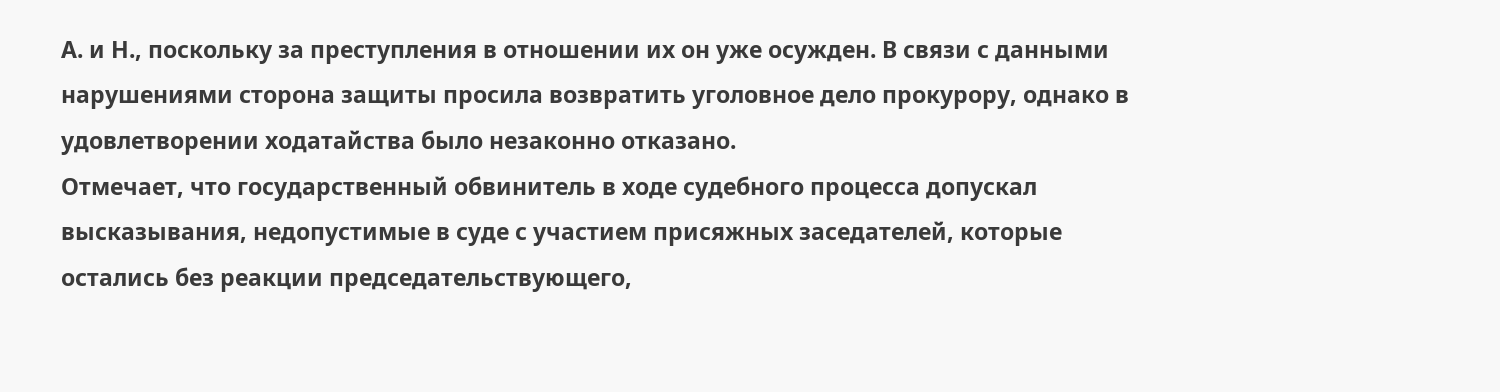А. и Н., поскольку за преступления в отношении их он уже осужден. В связи с данными нарушениями сторона защиты просила возвратить уголовное дело прокурору, однако в удовлетворении ходатайства было незаконно отказано.
Отмечает, что государственный обвинитель в ходе судебного процесса допускал высказывания, недопустимые в суде с участием присяжных заседателей, которые остались без реакции председательствующего,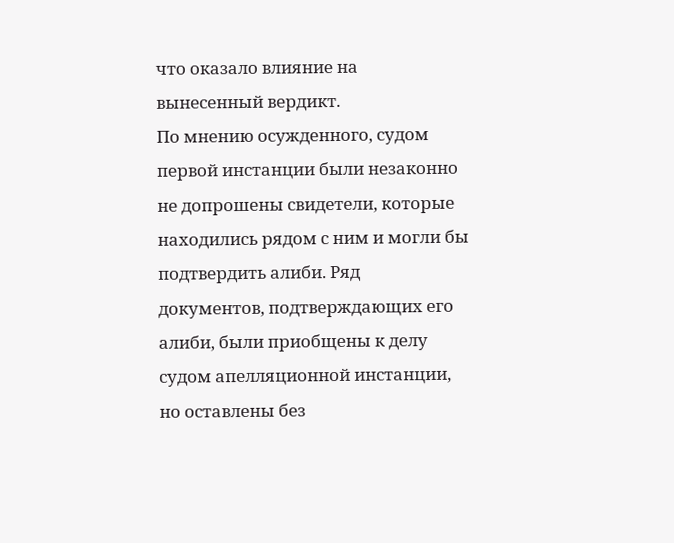что оказало влияние на вынесенный вердикт.
По мнению осужденного, судом первой инстанции были незаконно не допрошены свидетели, которые находились рядом с ним и могли бы подтвердить алиби. Ряд документов, подтверждающих его алиби, были приобщены к делу судом апелляционной инстанции, но оставлены без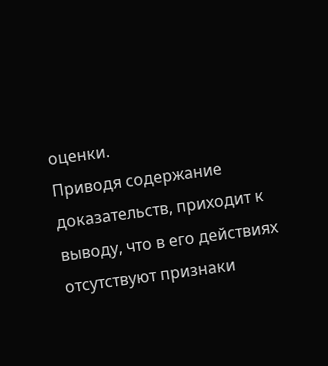оценки.
Приводя содержание доказательств, приходит к выводу, что в его действиях отсутствуют признаки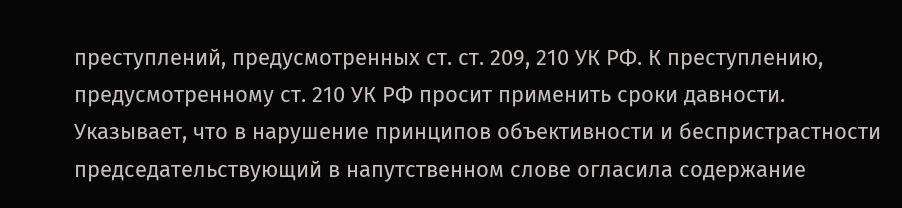преступлений, предусмотренных ст. ст. 209, 210 УК РФ. К преступлению, предусмотренному ст. 210 УК РФ просит применить сроки давности.
Указывает, что в нарушение принципов объективности и беспристрастности председательствующий в напутственном слове огласила содержание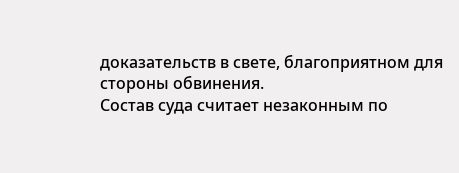доказательств в свете, благоприятном для стороны обвинения.
Состав суда считает незаконным по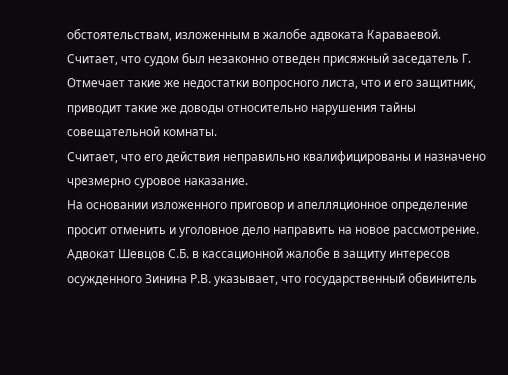обстоятельствам, изложенным в жалобе адвоката Караваевой. Считает, что судом был незаконно отведен присяжный заседатель Г.
Отмечает такие же недостатки вопросного листа, что и его защитник, приводит такие же доводы относительно нарушения тайны совещательной комнаты.
Считает, что его действия неправильно квалифицированы и назначено чрезмерно суровое наказание.
На основании изложенного приговор и апелляционное определение просит отменить и уголовное дело направить на новое рассмотрение.
Адвокат Шевцов С.Б. в кассационной жалобе в защиту интересов осужденного Зинина Р.В. указывает, что государственный обвинитель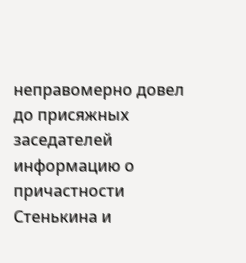неправомерно довел до присяжных заседателей информацию о причастности Стенькина и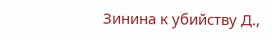Зинина к убийству Д.,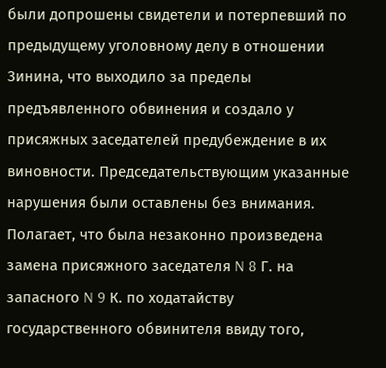были допрошены свидетели и потерпевший по предыдущему уголовному делу в отношении Зинина, что выходило за пределы предъявленного обвинения и создало у присяжных заседателей предубеждение в их виновности. Председательствующим указанные нарушения были оставлены без внимания.
Полагает, что была незаконно произведена замена присяжного заседателя N 8 Г. на запасного N 9 К. по ходатайству государственного обвинителя ввиду того,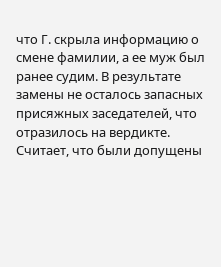что Г. скрыла информацию о смене фамилии, а ее муж был ранее судим. В результате замены не осталось запасных присяжных заседателей, что отразилось на вердикте.
Считает, что были допущены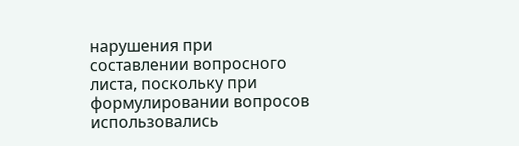нарушения при составлении вопросного листа, поскольку при формулировании вопросов использовались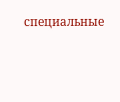специальные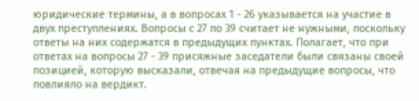юридические термины, а в вопросах 1 - 26 указывается на участие в двух преступлениях. Вопросы с 27 по 39 считает не нужными, поскольку ответы на них содержатся в предыдущих пунктах. Полагает, что при ответах на вопросы 27 - 39 присяжные заседатели были связаны своей позицией, которую высказали, отвечая на предыдущие вопросы, что повлияло на вердикт.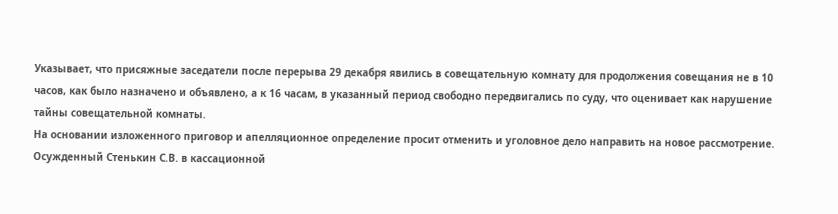Указывает, что присяжные заседатели после перерыва 29 декабря явились в совещательную комнату для продолжения совещания не в 10 часов, как было назначено и объявлено, а к 16 часам, в указанный период свободно передвигались по суду, что оценивает как нарушение тайны совещательной комнаты.
На основании изложенного приговор и апелляционное определение просит отменить и уголовное дело направить на новое рассмотрение.
Осужденный Стенькин С.В. в кассационной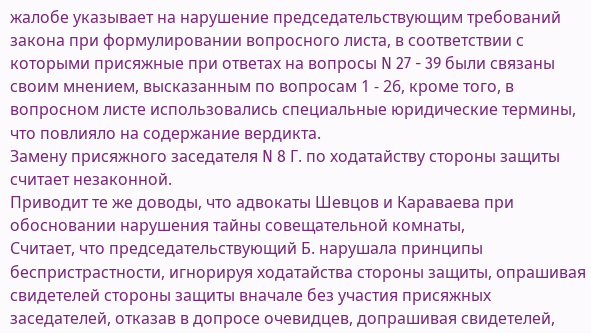жалобе указывает на нарушение председательствующим требований закона при формулировании вопросного листа, в соответствии с которыми присяжные при ответах на вопросы N 27 - 39 были связаны своим мнением, высказанным по вопросам 1 - 26, кроме того, в вопросном листе использовались специальные юридические термины, что повлияло на содержание вердикта.
Замену присяжного заседателя N 8 Г. по ходатайству стороны защиты считает незаконной.
Приводит те же доводы, что адвокаты Шевцов и Караваева при обосновании нарушения тайны совещательной комнаты,
Считает, что председательствующий Б. нарушала принципы беспристрастности, игнорируя ходатайства стороны защиты, опрашивая свидетелей стороны защиты вначале без участия присяжных заседателей, отказав в допросе очевидцев, допрашивая свидетелей,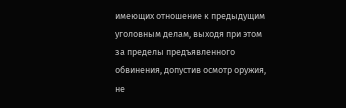имеющих отношение к предыдущим уголовным делам, выходя при этом за пределы предъявленного обвинения, допустив осмотр оружия, не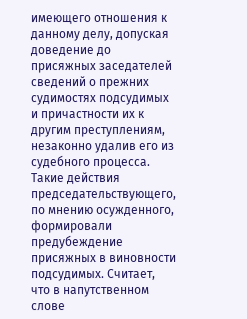имеющего отношения к данному делу, допуская доведение до присяжных заседателей сведений о прежних судимостях подсудимых и причастности их к другим преступлениям, незаконно удалив его из судебного процесса. Такие действия председательствующего, по мнению осужденного, формировали предубеждение присяжных в виновности подсудимых. Считает, что в напутственном слове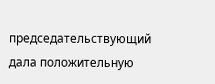председательствующий дала положительную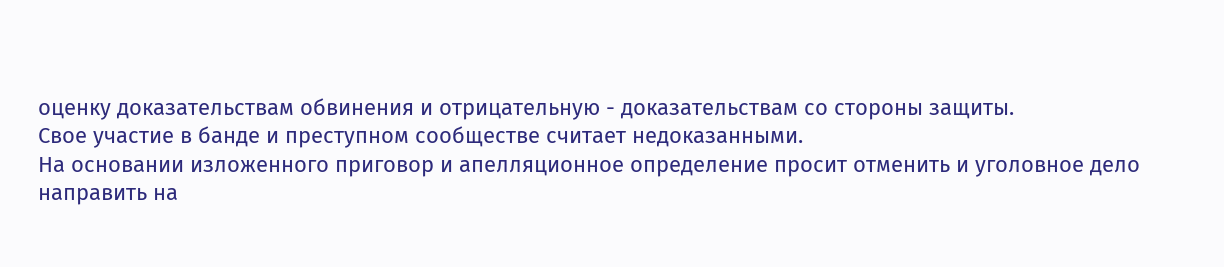оценку доказательствам обвинения и отрицательную - доказательствам со стороны защиты.
Свое участие в банде и преступном сообществе считает недоказанными.
На основании изложенного приговор и апелляционное определение просит отменить и уголовное дело направить на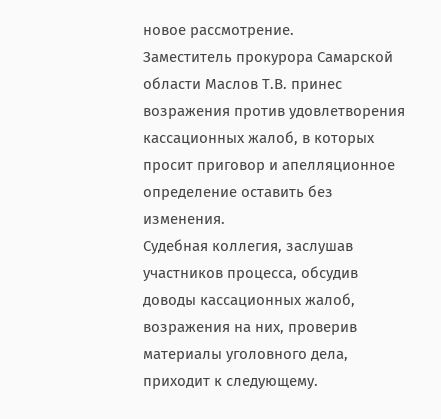новое рассмотрение.
Заместитель прокурора Самарской области Маслов Т.В. принес возражения против удовлетворения кассационных жалоб, в которых просит приговор и апелляционное определение оставить без изменения.
Судебная коллегия, заслушав участников процесса, обсудив доводы кассационных жалоб, возражения на них, проверив материалы уголовного дела, приходит к следующему.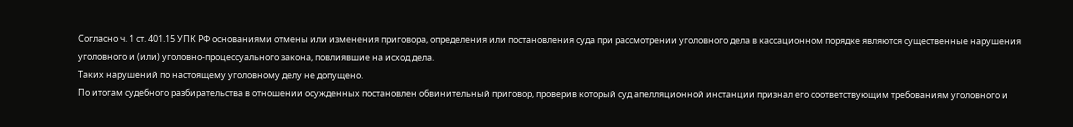Согласно ч. 1 ст. 401.15 УПК РФ основаниями отмены или изменения приговора, определения или постановления суда при рассмотрении уголовного дела в кассационном порядке являются существенные нарушения уголовного и (или) уголовно-процессуального закона, повлиявшие на исход дела.
Таких нарушений по настоящему уголовному делу не допущено.
По итогам судебного разбирательства в отношении осужденных постановлен обвинительный приговор, проверив который суд апелляционной инстанции признал его соответствующим требованиям уголовного и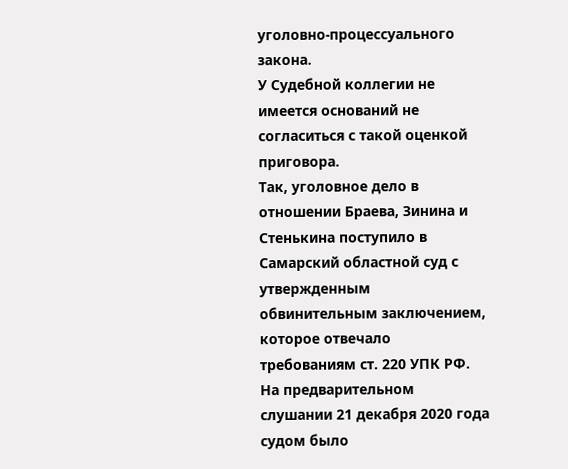уголовно-процессуального закона.
У Судебной коллегии не имеется оснований не согласиться с такой оценкой приговора.
Так, уголовное дело в отношении Браева, Зинина и Стенькина поступило в Самарский областной суд с утвержденным обвинительным заключением, которое отвечало требованиям ст. 220 УПК РФ.
На предварительном слушании 21 декабря 2020 года судом было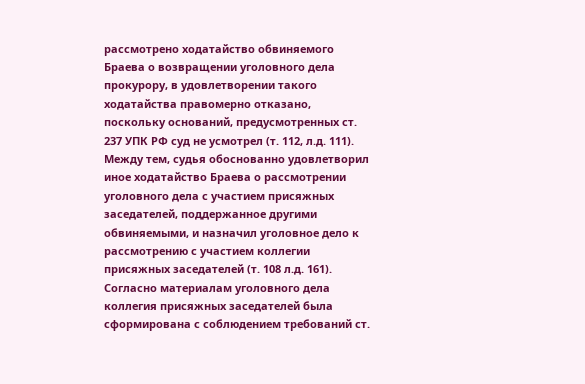рассмотрено ходатайство обвиняемого Браева о возвращении уголовного дела прокурору, в удовлетворении такого ходатайства правомерно отказано, поскольку оснований, предусмотренных ст. 237 УПК РФ суд не усмотрел (т. 112, л.д. 111).
Между тем, судья обоснованно удовлетворил иное ходатайство Браева о рассмотрении уголовного дела с участием присяжных заседателей, поддержанное другими обвиняемыми, и назначил уголовное дело к рассмотрению с участием коллегии присяжных заседателей (т. 108 л.д. 161).
Согласно материалам уголовного дела коллегия присяжных заседателей была сформирована с соблюдением требований ст.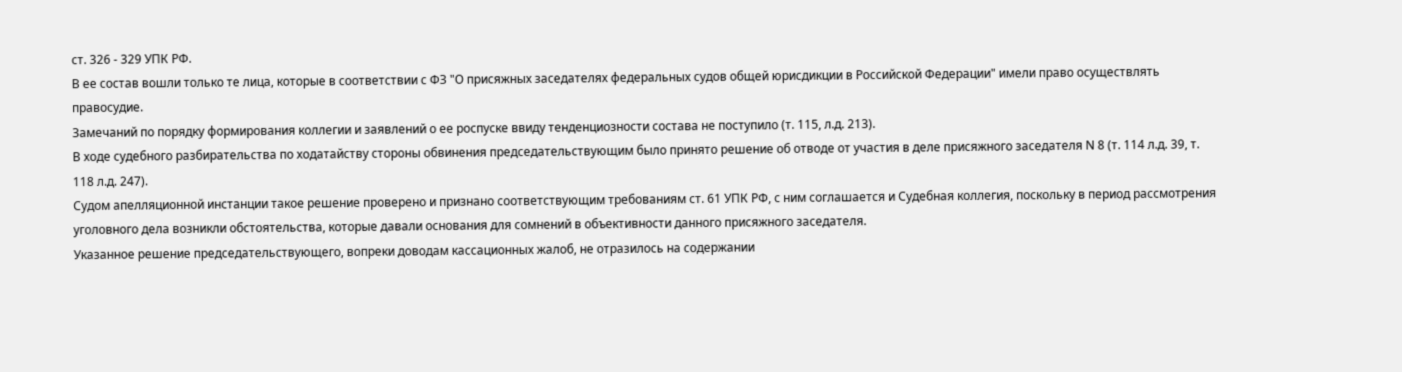ст. 326 - 329 УПК РФ.
В ее состав вошли только те лица, которые в соответствии с ФЗ "О присяжных заседателях федеральных судов общей юрисдикции в Российской Федерации" имели право осуществлять правосудие.
Замечаний по порядку формирования коллегии и заявлений о ее роспуске ввиду тенденциозности состава не поступило (т. 115, л.д. 213).
В ходе судебного разбирательства по ходатайству стороны обвинения председательствующим было принято решение об отводе от участия в деле присяжного заседателя N 8 (т. 114 л.д. 39, т. 118 л.д. 247).
Судом апелляционной инстанции такое решение проверено и признано соответствующим требованиям ст. 61 УПК РФ, с ним соглашается и Судебная коллегия, поскольку в период рассмотрения уголовного дела возникли обстоятельства, которые давали основания для сомнений в объективности данного присяжного заседателя.
Указанное решение председательствующего, вопреки доводам кассационных жалоб, не отразилось на содержании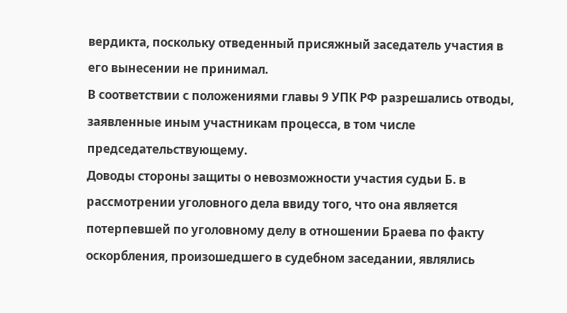вердикта, поскольку отведенный присяжный заседатель участия в его вынесении не принимал.
В соответствии с положениями главы 9 УПК РФ разрешались отводы, заявленные иным участникам процесса, в том числе председательствующему.
Доводы стороны защиты о невозможности участия судьи Б. в рассмотрении уголовного дела ввиду того, что она является потерпевшей по уголовному делу в отношении Браева по факту оскорбления, произошедшего в судебном заседании, являлись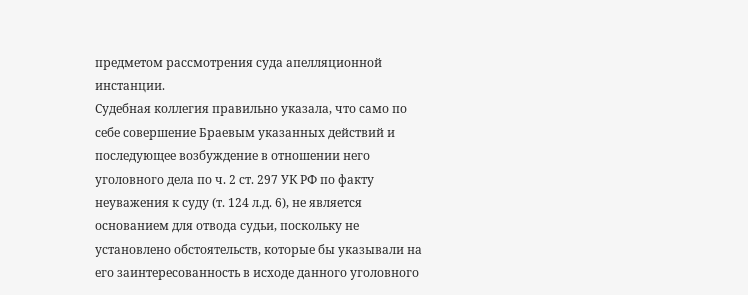предметом рассмотрения суда апелляционной инстанции.
Судебная коллегия правильно указала, что само по себе совершение Браевым указанных действий и последующее возбуждение в отношении него уголовного дела по ч. 2 ст. 297 УК РФ по факту неуважения к суду (т. 124 л.д. 6), не является основанием для отвода судьи, поскольку не установлено обстоятельств, которые бы указывали на его заинтересованность в исходе данного уголовного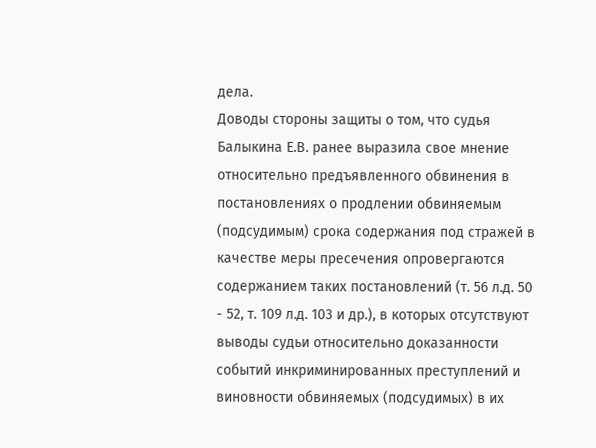дела.
Доводы стороны защиты о том, что судья Балыкина Е.В. ранее выразила свое мнение относительно предъявленного обвинения в постановлениях о продлении обвиняемым (подсудимым) срока содержания под стражей в качестве меры пресечения опровергаются содержанием таких постановлений (т. 56 л.д. 50 - 52, т. 109 л.д. 103 и др.), в которых отсутствуют выводы судьи относительно доказанности событий инкриминированных преступлений и виновности обвиняемых (подсудимых) в их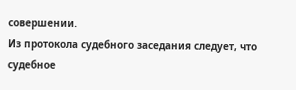совершении.
Из протокола судебного заседания следует, что судебное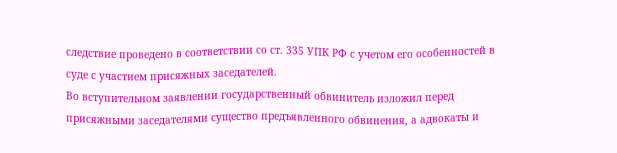следствие проведено в соответствии со ст. 335 УПК РФ с учетом его особенностей в суде с участием присяжных заседателей.
Во вступительном заявлении государственный обвинитель изложил перед присяжными заседателями существо предъявленного обвинения, а адвокаты и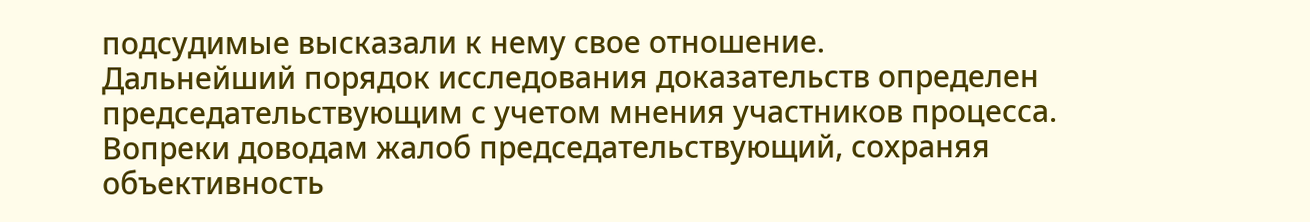подсудимые высказали к нему свое отношение.
Дальнейший порядок исследования доказательств определен председательствующим с учетом мнения участников процесса.
Вопреки доводам жалоб председательствующий, сохраняя объективность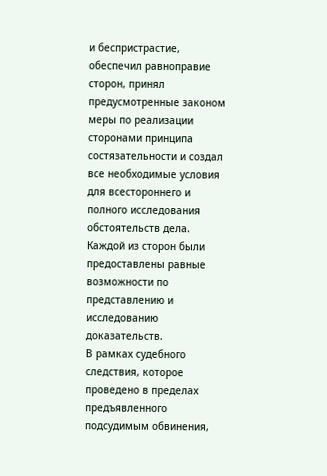и беспристрастие, обеспечил равноправие сторон, принял предусмотренные законом меры по реализации сторонами принципа состязательности и создал все необходимые условия для всестороннего и полного исследования обстоятельств дела.
Каждой из сторон были предоставлены равные возможности по представлению и исследованию доказательств.
В рамках судебного следствия, которое проведено в пределах предъявленного подсудимым обвинения,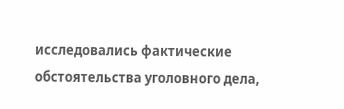исследовались фактические обстоятельства уголовного дела,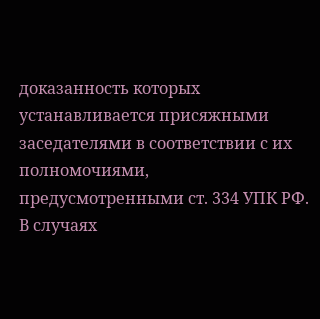доказанность которых устанавливается присяжными заседателями в соответствии с их полномочиями, предусмотренными ст. 334 УПК РФ.
В случаях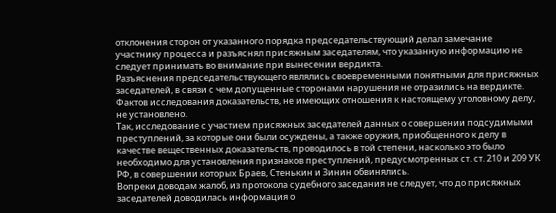отклонения сторон от указанного порядка председательствующий делал замечание участнику процесса и разъяснял присяжным заседателям, что указанную информацию не следует принимать во внимание при вынесении вердикта.
Разъяснения председательствующего являлись своевременными понятными для присяжных заседателей, в связи с чем допущенные сторонами нарушения не отразились на вердикте.
Фактов исследования доказательств, не имеющих отношения к настоящему уголовному делу, не установлено.
Так, исследование с участием присяжных заседателей данных о совершении подсудимыми преступлений, за которые они были осуждены, а также оружия, приобщенного к делу в качестве вещественных доказательств, проводилось в той степени, насколько это было необходимо для установления признаков преступлений, предусмотренных ст. ст. 210 и 209 УК РФ, в совершении которых Браев, Стенькин и Зинин обвинялись.
Вопреки доводам жалоб, из протокола судебного заседания не следует, что до присяжных заседателей доводилась информация о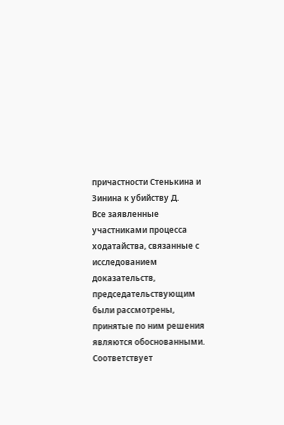причастности Стенькина и Зинина к убийству Д.
Все заявленные участниками процесса ходатайства, связанные с исследованием доказательств, председательствующим были рассмотрены, принятые по ним решения являются обоснованными.
Соответствует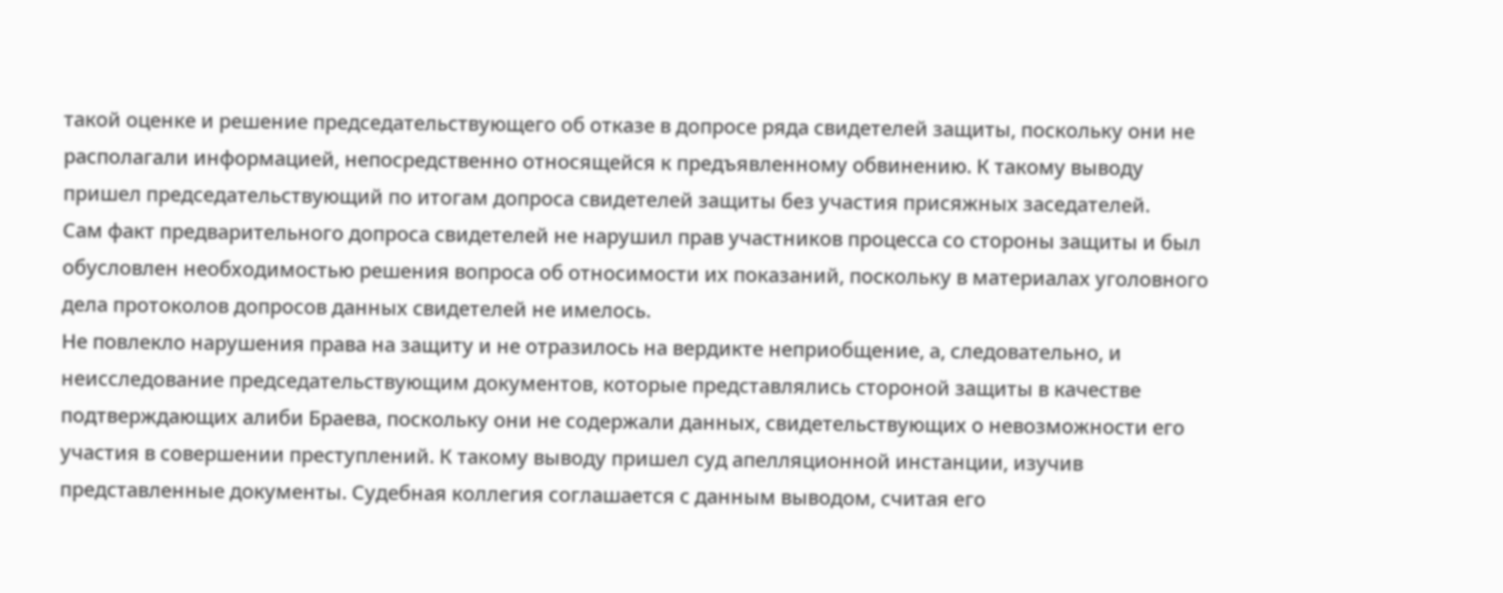такой оценке и решение председательствующего об отказе в допросе ряда свидетелей защиты, поскольку они не располагали информацией, непосредственно относящейся к предъявленному обвинению. К такому выводу пришел председательствующий по итогам допроса свидетелей защиты без участия присяжных заседателей.
Сам факт предварительного допроса свидетелей не нарушил прав участников процесса со стороны защиты и был обусловлен необходимостью решения вопроса об относимости их показаний, поскольку в материалах уголовного дела протоколов допросов данных свидетелей не имелось.
Не повлекло нарушения права на защиту и не отразилось на вердикте неприобщение, а, следовательно, и неисследование председательствующим документов, которые представлялись стороной защиты в качестве подтверждающих алиби Браева, поскольку они не содержали данных, свидетельствующих о невозможности его участия в совершении преступлений. К такому выводу пришел суд апелляционной инстанции, изучив представленные документы. Судебная коллегия соглашается с данным выводом, считая его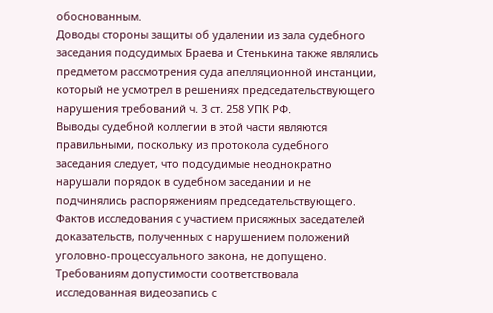обоснованным.
Доводы стороны защиты об удалении из зала судебного заседания подсудимых Браева и Стенькина также являлись предметом рассмотрения суда апелляционной инстанции, который не усмотрел в решениях председательствующего нарушения требований ч. 3 ст. 258 УПК РФ.
Выводы судебной коллегии в этой части являются правильными, поскольку из протокола судебного заседания следует, что подсудимые неоднократно нарушали порядок в судебном заседании и не подчинялись распоряжениям председательствующего.
Фактов исследования с участием присяжных заседателей доказательств, полученных с нарушением положений уголовно-процессуального закона, не допущено.
Требованиям допустимости соответствовала исследованная видеозапись с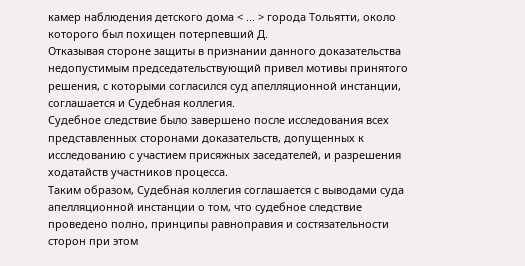камер наблюдения детского дома < ... > города Тольятти, около которого был похищен потерпевший Д.
Отказывая стороне защиты в признании данного доказательства недопустимым председательствующий привел мотивы принятого решения, с которыми согласился суд апелляционной инстанции, соглашается и Судебная коллегия.
Судебное следствие было завершено после исследования всех представленных сторонами доказательств, допущенных к исследованию с участием присяжных заседателей, и разрешения ходатайств участников процесса.
Таким образом, Судебная коллегия соглашается с выводами суда апелляционной инстанции о том, что судебное следствие проведено полно, принципы равноправия и состязательности сторон при этом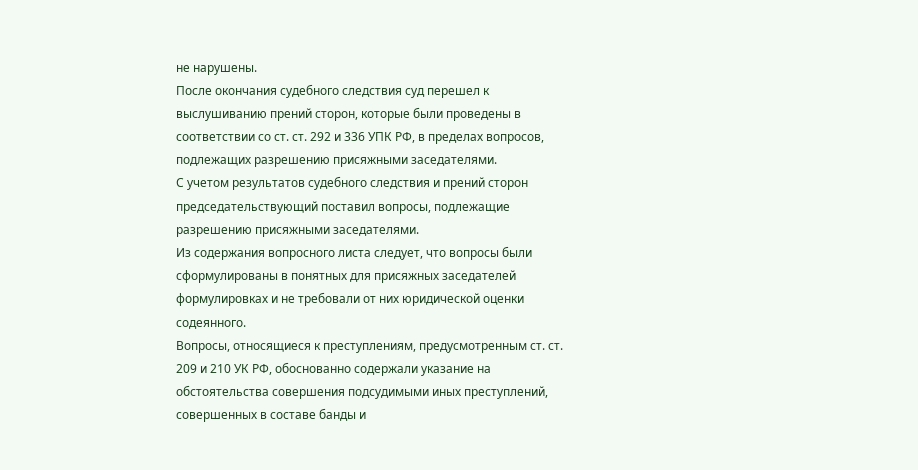не нарушены.
После окончания судебного следствия суд перешел к выслушиванию прений сторон, которые были проведены в соответствии со ст. ст. 292 и 336 УПК РФ, в пределах вопросов, подлежащих разрешению присяжными заседателями.
С учетом результатов судебного следствия и прений сторон председательствующий поставил вопросы, подлежащие разрешению присяжными заседателями.
Из содержания вопросного листа следует, что вопросы были сформулированы в понятных для присяжных заседателей формулировках и не требовали от них юридической оценки содеянного.
Вопросы, относящиеся к преступлениям, предусмотренным ст. ст. 209 и 210 УК РФ, обоснованно содержали указание на обстоятельства совершения подсудимыми иных преступлений, совершенных в составе банды и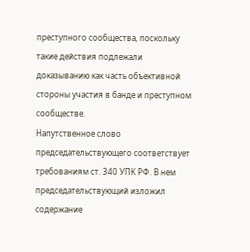преступного сообщества, поскольку такие действия подлежали доказыванию как часть объективной стороны участия в банде и преступном сообществе.
Напутственное слово председательствующего соответствует требованиям ст. 340 УПК РФ. В нем председательствующий изложил содержание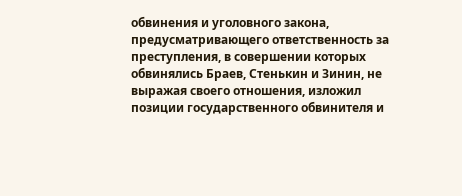обвинения и уголовного закона, предусматривающего ответственность за преступления, в совершении которых обвинялись Браев, Стенькин и Зинин, не выражая своего отношения, изложил позиции государственного обвинителя и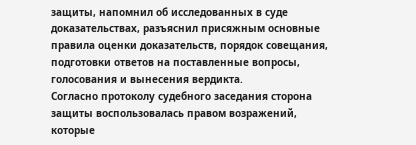защиты, напомнил об исследованных в суде доказательствах, разъяснил присяжным основные правила оценки доказательств, порядок совещания, подготовки ответов на поставленные вопросы, голосования и вынесения вердикта.
Согласно протоколу судебного заседания сторона защиты воспользовалась правом возражений, которые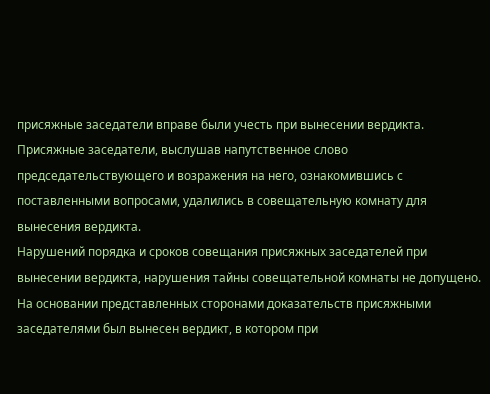присяжные заседатели вправе были учесть при вынесении вердикта.
Присяжные заседатели, выслушав напутственное слово председательствующего и возражения на него, ознакомившись с поставленными вопросами, удалились в совещательную комнату для вынесения вердикта.
Нарушений порядка и сроков совещания присяжных заседателей при вынесении вердикта, нарушения тайны совещательной комнаты не допущено.
На основании представленных сторонами доказательств присяжными заседателями был вынесен вердикт, в котором при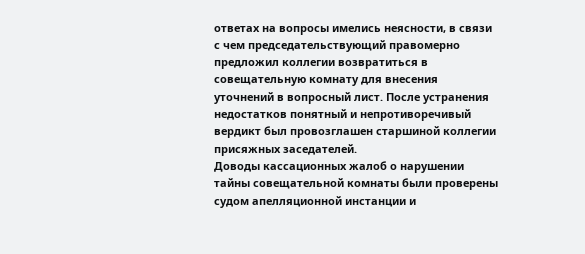ответах на вопросы имелись неясности, в связи с чем председательствующий правомерно предложил коллегии возвратиться в совещательную комнату для внесения уточнений в вопросный лист. После устранения недостатков понятный и непротиворечивый вердикт был провозглашен старшиной коллегии присяжных заседателей.
Доводы кассационных жалоб о нарушении тайны совещательной комнаты были проверены судом апелляционной инстанции и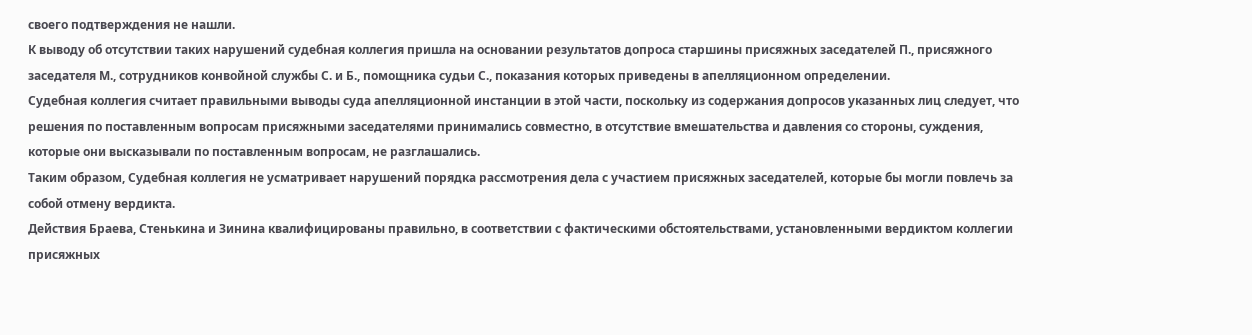своего подтверждения не нашли.
К выводу об отсутствии таких нарушений судебная коллегия пришла на основании результатов допроса старшины присяжных заседателей П., присяжного заседателя М., сотрудников конвойной службы С. и Б., помощника судьи С., показания которых приведены в апелляционном определении.
Судебная коллегия считает правильными выводы суда апелляционной инстанции в этой части, поскольку из содержания допросов указанных лиц следует, что решения по поставленным вопросам присяжными заседателями принимались совместно, в отсутствие вмешательства и давления со стороны, суждения, которые они высказывали по поставленным вопросам, не разглашались.
Таким образом, Судебная коллегия не усматривает нарушений порядка рассмотрения дела с участием присяжных заседателей, которые бы могли повлечь за собой отмену вердикта.
Действия Браева, Стенькина и Зинина квалифицированы правильно, в соответствии с фактическими обстоятельствами, установленными вердиктом коллегии присяжных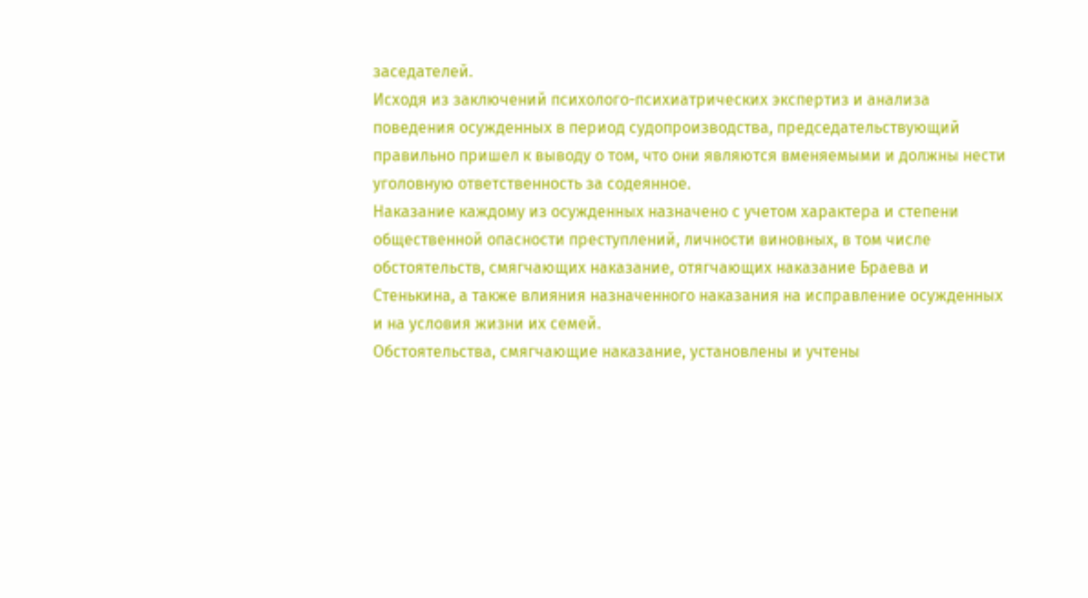заседателей.
Исходя из заключений психолого-психиатрических экспертиз и анализа поведения осужденных в период судопроизводства, председательствующий правильно пришел к выводу о том, что они являются вменяемыми и должны нести уголовную ответственность за содеянное.
Наказание каждому из осужденных назначено с учетом характера и степени общественной опасности преступлений, личности виновных, в том числе обстоятельств, смягчающих наказание, отягчающих наказание Браева и Стенькина, а также влияния назначенного наказания на исправление осужденных и на условия жизни их семей.
Обстоятельства, смягчающие наказание, установлены и учтены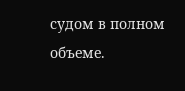судом в полном объеме.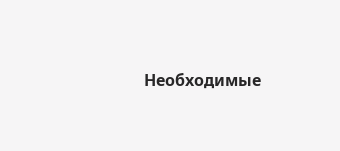Необходимые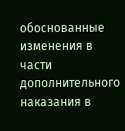обоснованные изменения в части дополнительного наказания в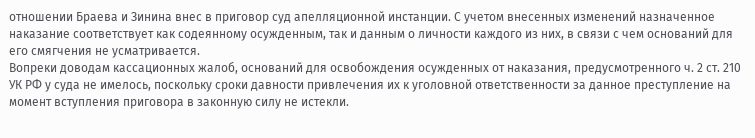отношении Браева и Зинина внес в приговор суд апелляционной инстанции. С учетом внесенных изменений назначенное наказание соответствует как содеянному осужденным, так и данным о личности каждого из них, в связи с чем оснований для его смягчения не усматривается.
Вопреки доводам кассационных жалоб, оснований для освобождения осужденных от наказания, предусмотренного ч. 2 ст. 210 УК РФ у суда не имелось, поскольку сроки давности привлечения их к уголовной ответственности за данное преступление на момент вступления приговора в законную силу не истекли.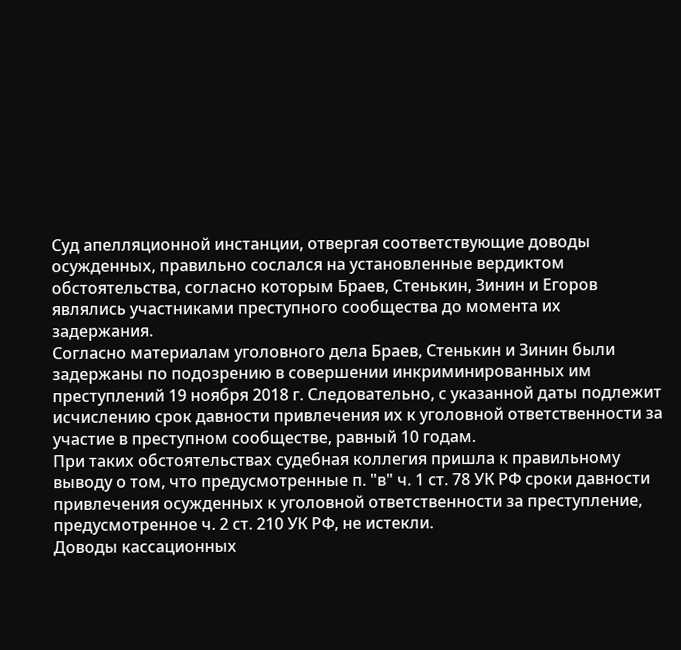Суд апелляционной инстанции, отвергая соответствующие доводы осужденных, правильно сослался на установленные вердиктом обстоятельства, согласно которым Браев, Стенькин, Зинин и Егоров являлись участниками преступного сообщества до момента их задержания.
Согласно материалам уголовного дела Браев, Стенькин и Зинин были задержаны по подозрению в совершении инкриминированных им преступлений 19 ноября 2018 г. Следовательно, с указанной даты подлежит исчислению срок давности привлечения их к уголовной ответственности за участие в преступном сообществе, равный 10 годам.
При таких обстоятельствах судебная коллегия пришла к правильному выводу о том, что предусмотренные п. "в" ч. 1 ст. 78 УК РФ сроки давности привлечения осужденных к уголовной ответственности за преступление, предусмотренное ч. 2 ст. 210 УК РФ, не истекли.
Доводы кассационных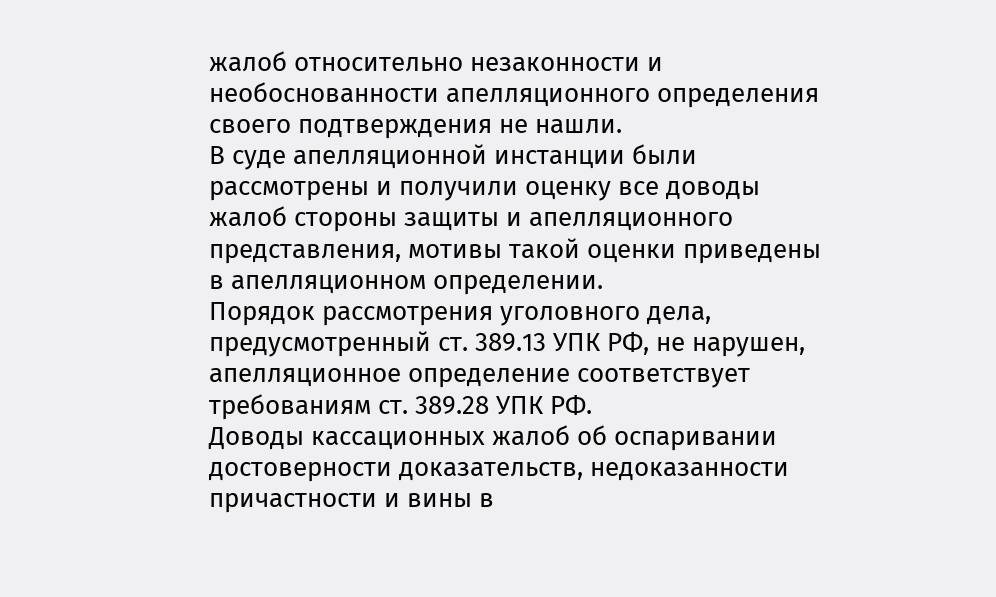жалоб относительно незаконности и необоснованности апелляционного определения своего подтверждения не нашли.
В суде апелляционной инстанции были рассмотрены и получили оценку все доводы жалоб стороны защиты и апелляционного представления, мотивы такой оценки приведены в апелляционном определении.
Порядок рассмотрения уголовного дела, предусмотренный ст. 389.13 УПК РФ, не нарушен, апелляционное определение соответствует требованиям ст. 389.28 УПК РФ.
Доводы кассационных жалоб об оспаривании достоверности доказательств, недоказанности причастности и вины в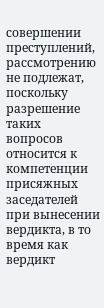совершении преступлений, рассмотрению не подлежат, поскольку разрешение таких вопросов относится к компетенции присяжных заседателей при вынесении вердикта, в то время как вердикт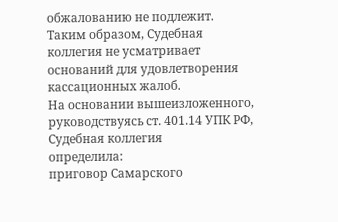обжалованию не подлежит.
Таким образом, Судебная коллегия не усматривает оснований для удовлетворения кассационных жалоб.
На основании вышеизложенного, руководствуясь ст. 401.14 УПК РФ, Судебная коллегия
определила:
приговор Самарского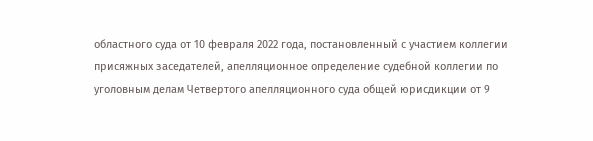областного суда от 10 февраля 2022 года, постановленный с участием коллегии присяжных заседателей, апелляционное определение судебной коллегии по уголовным делам Четвертого апелляционного суда общей юрисдикции от 9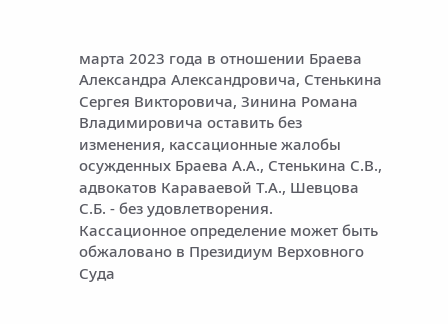марта 2023 года в отношении Браева Александра Александровича, Стенькина Сергея Викторовича, Зинина Романа Владимировича оставить без изменения, кассационные жалобы осужденных Браева А.А., Стенькина С.В., адвокатов Караваевой Т.А., Шевцова С.Б. - без удовлетворения.
Кассационное определение может быть обжаловано в Президиум Верховного Суда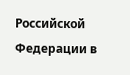Российской Федерации в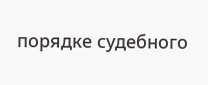порядке судебного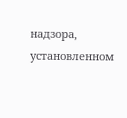надзора, установленном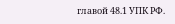главой 48.1 УПК РФ.